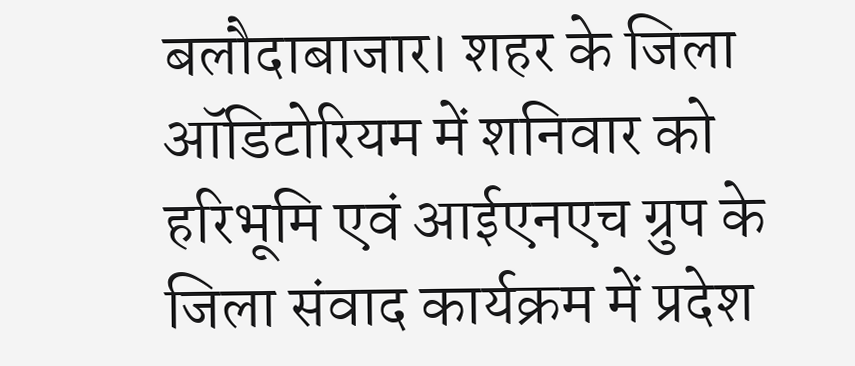बलौदाबाजार। शहर के जिला ऑडिटोरियम में शनिवार को हरिभूमि एवं आईएनएच ग्रुप के जिला संवाद कार्यक्रम में प्रदेश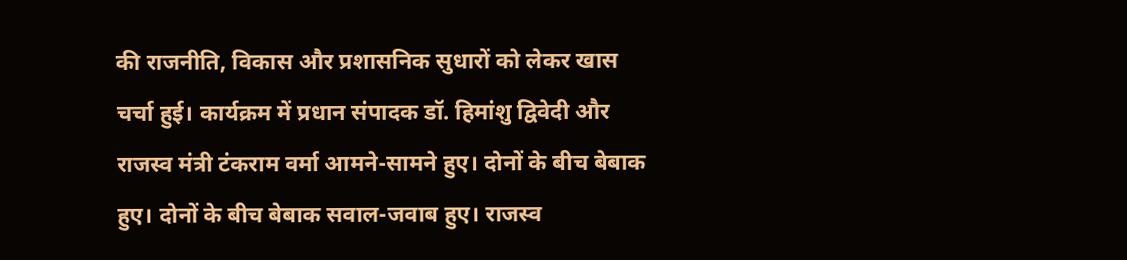की राजनीति, विकास और प्रशासनिक सुधारों को लेकर खास चर्चा हुई। कार्यक्रम में प्रधान संपादक डॉ. हिमांशु द्विवेदी और राजस्व मंत्री टंकराम वर्मा आमने-सामने हुए। दोनों के बीच बेबाक हुए। दोनों के बीच बेबाक सवाल-जवाब हुए। राजस्व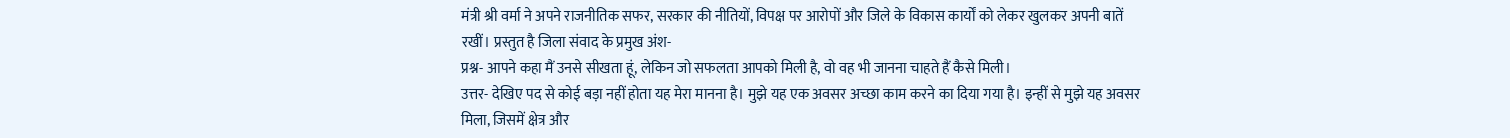मंत्री श्री वर्मा ने अपने राजनीतिक सफर, सरकार की नीतियों, विपक्ष पर आरोपों और जिले के विकास कार्यों को लेकर खुलकर अपनी बातें रखीं। प्रस्तुत है जिला संवाद के प्रमुख अंश-
प्रश्न- आपने कहा मैं उनसे सीखता हूं, लेकिन जो सफलता आपको मिली है, वो वह भी जानना चाहते हैं कैसे मिली।
उत्तर- देखिए पद से कोई बड़ा नहीं होता यह मेरा मानना है। मुझे यह एक अवसर अच्छा काम करने का दिया गया है। इन्हीं से मुझे यह अवसर मिला, जिसमें क्षेत्र और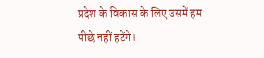प्रदेश के विकास के लिए उसमें हम पीछे नहीं हटेंगे।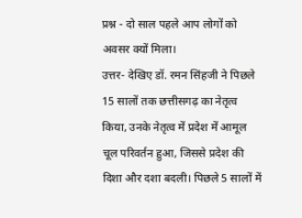प्रश्न - दो साल पहले आप लोगों को अवसर क्यों मिला।
उत्तर- देखिए डॉ. रमन सिंहजी ने पिछले 15 सालों तक छत्तीसगढ़ का नेतृत्व किया, उनके नेतृत्व में प्रदेश में आमूल चूल परिवर्तन हुआ, जिससे प्रदेश की दिशा और दशा बदली। पिछले 5 सालों में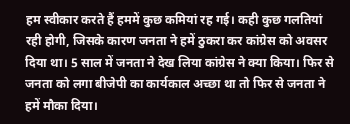हम स्वीकार करते हैं हममें कुछ कमियां रह गई। कही कुछ गलतियां रही होगी, जिसके कारण जनता ने हमें ठुकरा कर कांग्रेस को अवसर दिया था। 5 साल में जनता ने देख लिया कांग्रेस ने क्या किया। फिर से जनता को लगा बीजेपी का कार्यकाल अच्छा था तो फिर से जनता ने हमें मौका दिया।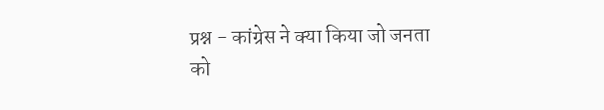प्रश्न - कांग्रेस ने क्या किया जो जनता को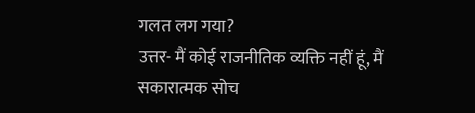गलत लग गया?
उत्तर- मैं कोई राजनीतिक व्यक्ति नहीं हूं, मैं सकारात्मक सोच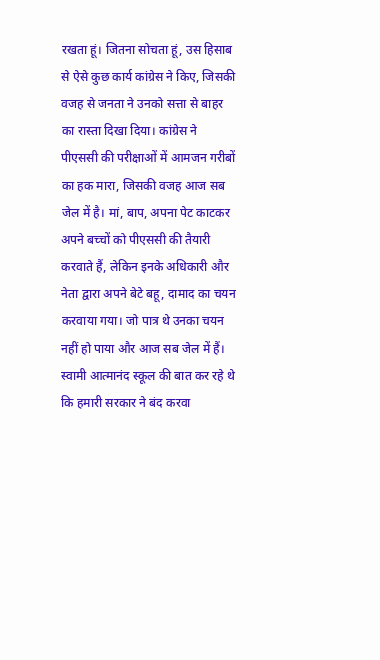रखता हूं। जितना सोचता हूं, उस हिसाब से ऐसे कुछ कार्य कांग्रेस ने किए, जिसकी वजह से जनता ने उनको सत्ता से बाहर का रास्ता दिखा दिया। कांग्रेस ने पीएससी की परीक्षाओं में आमजन गरीबों का हक मारा, जिसकी वजह आज सब जेल में है। मां, बाप, अपना पेट काटकर अपने बच्चों को पीएससी की तैयारी करवाते हैं, लेकिन इनके अधिकारी और नेता द्वारा अपने बेटे बहू, दामाद का चयन करवाया गया। जो पात्र थे उनका चयन नहीं हो पाया और आज सब जेल में हैं। स्वामी आत्मानंद स्कूल की बात कर रहे थे कि हमारी सरकार ने बंद करवा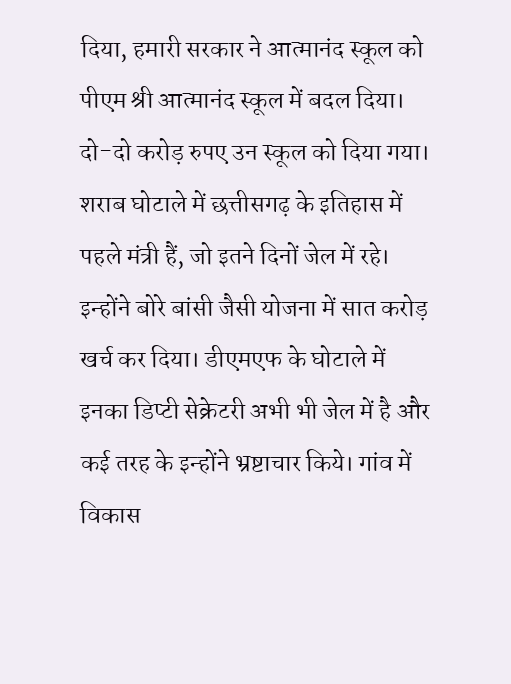दिया, हमारी सरकार ने आत्मानंद स्कूल को पीएम श्री आत्मानंद स्कूल में बदल दिया। दो-दो करोड़ रुपए उन स्कूल को दिया गया। शराब घोटाले में छत्तीसगढ़ के इतिहास में पहले मंत्री हैं, जो इतने दिनों जेल में रहे। इन्होंने बोरे बांसी जैसी योजना में सात करोड़ खर्च कर दिया। डीएमएफ के घोटाले में इनका डिप्टी सेक्रेटरी अभी भी जेल में है और कई तरह के इन्होंने भ्रष्टाचार किये। गांव में विकास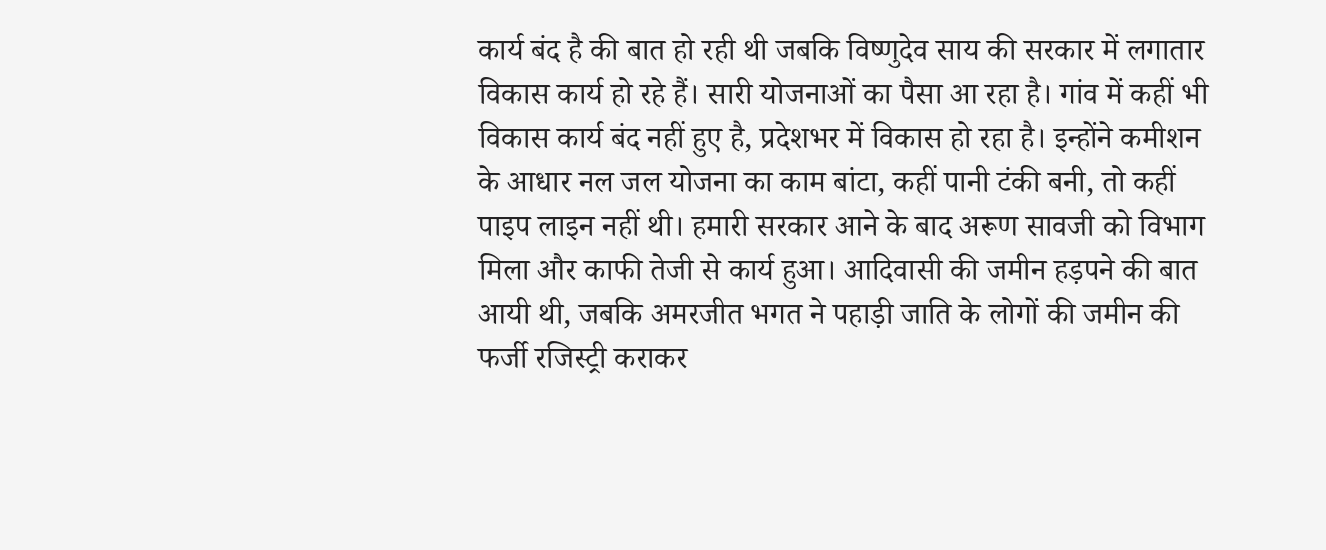कार्य बंद है की बात हो रही थी जबकि विष्णुदेव साय की सरकार में लगातार विकास कार्य हो रहे हैं। सारी योजनाओं का पैसा आ रहा है। गांव में कहीं भी विकास कार्य बंद नहीं हुए है, प्रदेशभर में विकास हो रहा है। इन्होंने कमीशन के आधार नल जल योजना का काम बांटा, कहीं पानी टंकी बनी, तो कहीं पाइप लाइन नहीं थी। हमारी सरकार आने के बाद अरूण सावजी को विभाग मिला और काफी तेजी से कार्य हुआ। आदिवासी की जमीन हड़पने की बात आयी थी, जबकि अमरजीत भगत ने पहाड़ी जाति के लोगों की जमीन की फर्जी रजिस्ट्री कराकर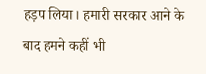हड़प लिया। हमारी सरकार आने के बाद हमने कहीं भी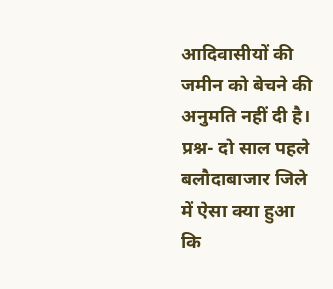आदिवासीयों की जमीन को बेचने की अनुमति नहीं दी है।
प्रश्न- दो साल पहले बलौदाबाजार जिले में ऐसा क्या हुआ कि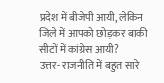प्रदेश में बीजेपी आयी, लेकिन जिले में आपको छोड़कर बाकी सीटों में कांग्रेस आयी?
उत्तर- राजनीति में बहुत सारे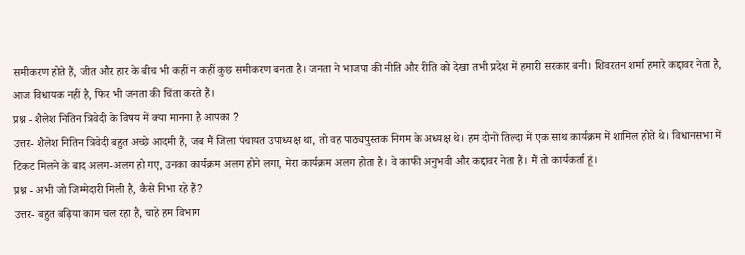समीकरण होते हैं, जीत और हार के बीच भी कहीं न कहीं कुछ समीकरण बनता है। जनता ने भाजपा की नीति और रीति को देखा तभी प्रदेश में हमारी सरकार बनी। शिवरतन शर्मा हमारे कद्दावर नेता है, आज विधायक नहीं है, फिर भी जनता की चिंता करते हैं।
प्रश्न - शैलेश नितिन त्रिवेदी के विषय में क्या मानना है आपका ?
उत्तर- शैलेश नितिन त्रिवेदी बहुत अच्छे आदमी हैं, जब मैं जिला पंचायत उपाध्यक्ष था, तो वह पाठ्यपुस्तक निगम के अध्यक्ष थे। हम दोनों तिल्दा में एक साथ कार्यक्रम में शामिल होते थे। विधानसभा में टिकट मिलने के बाद अलग-अलग हो गए, उनका कार्यक्रम अलग होने लगा, मेरा कार्यक्रम अलग होता है। वे काफी अनुभवी और कद्दावर नेता हैं। मैं तो कार्यकर्ता हूं।
प्रश्न - अभी जो जिम्मेदारी मिली है, कैसे निभा रहे हैं?
उत्तर- बहुत बढ़िया काम चल रहा है, चाहे हम विभाग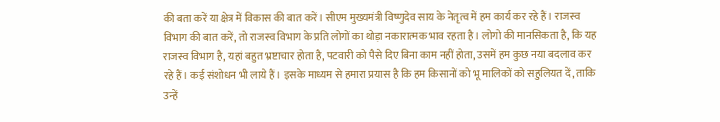की बता करें या क्षेत्र में विकास की बात करें। सीएम मुख्यमंत्री विष्णुदेव साय के नेतृत्व में हम कार्य कर रहे हैं। राजस्व विभाग की बात करें, तो राजस्व विभाग के प्रति लोगों का थोड़ा नकारात्मक भाव रहता है। लोगो की मानसिकता है, कि यह राजस्व विभाग है, यहां बहुत भ्रष्टाचार होता है, पटवारी को पैसे दिए बिना काम नहीं होता, उसमें हम कुछ नया बदलाव कर रहे हैं। कई संशोधन भी लाये हैं। इसके माध्यम से हमारा प्रयास है कि हम किसानों को भू मालिकों को सहुलियत दें, ताकि उन्हें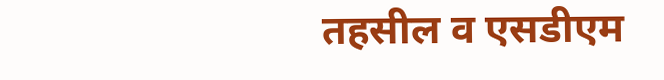तहसील व एसडीएम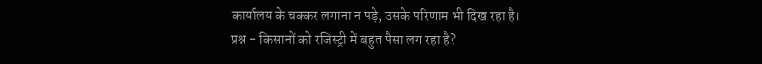कार्यालय के चक्कर लगाना न पड़े, उसके परिणाम भी दिख रहा है।
प्रश्न - किसानों को रजिस्ट्री में बहुत पैसा लग रहा है?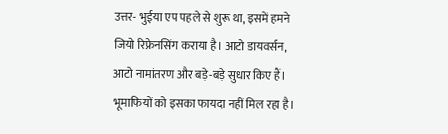उत्तर- भुईया एप पहले से शुरू था, इसमें हमने जियो रिफ्रेनसिंग कराया है। आटो डायवर्सन, आटो नामांतरण और बड़े-बड़े सुधार किए हैं। भूमाफियों को इसका फायदा नहीं मिल रहा है।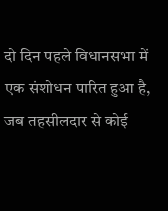दो दिन पहले विधानसभा में एक संशोधन पारित हुआ है, जब तहसीलदार से कोई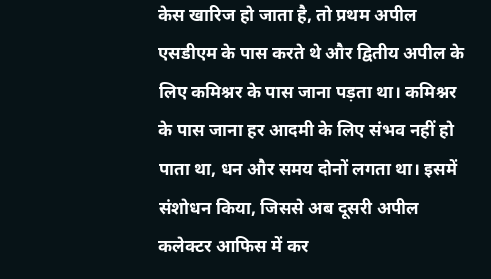केस खारिज हो जाता है, तो प्रथम अपील एसडीएम के पास करते थे और द्वितीय अपील के लिए कमिश्नर के पास जाना पड़ता था। कमिश्नर के पास जाना हर आदमी के लिए संभव नहीं हो पाता था, धन और समय दोनों लगता था। इसमें संशोधन किया, जिससे अब दूसरी अपील कलेक्टर आफिस में कर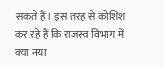सकते हैं। इस तरह से कोशिश कर रहे हैं कि राजस्व विभाग में क्या नया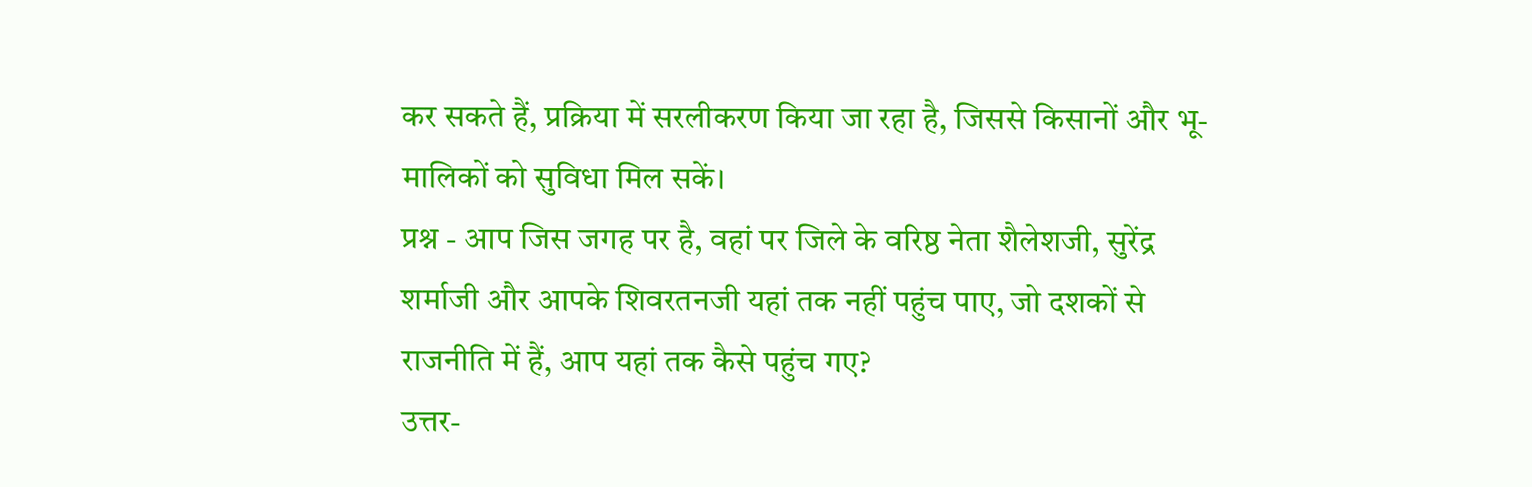कर सकते हैं, प्रक्रिया में सरलीकरण किया जा रहा है, जिससे किसानों और भू-मालिकों को सुविधा मिल सकें।
प्रश्न - आप जिस जगह पर है, वहां पर जिले के वरिष्ठ नेता शैलेशजी, सुरेंद्र शर्माजी और आपके शिवरतनजी यहां तक नहीं पहुंच पाए, जो दशकों से राजनीति में हैं, आप यहां तक कैसे पहुंच गए?
उत्तर-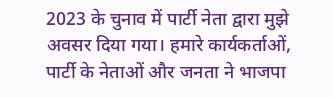2023 के चुनाव में पार्टी नेता द्वारा मुझे अवसर दिया गया। हमारे कार्यकर्ताओं, पार्टी के नेताओं और जनता ने भाजपा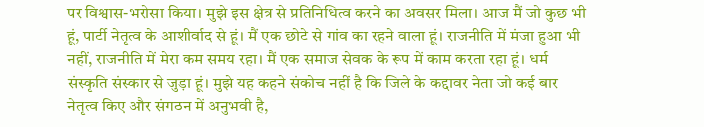पर विश्वास-भरोसा किया। मुझे इस क्षेत्र से प्रतिनिधित्व करने का अवसर मिला। आज मैं जो कुछ भी हूं, पार्टी नेतृत्व के आशीर्वाद से हूं। मैं एक छोटे से गांव का रहने वाला हूं। राजनीति में मंजा हुआ भी नहीं, राजनीति में मेरा कम समय रहा। मैं एक समाज सेवक के रूप में काम करता रहा हूं। धर्म संस्कृति संस्कार से जुड़ा हूं। मुझे यह कहने संकोच नहीं है कि जिले के कद्दावर नेता जो कई बार नेतृत्व किए और संगठन में अनुभवी है,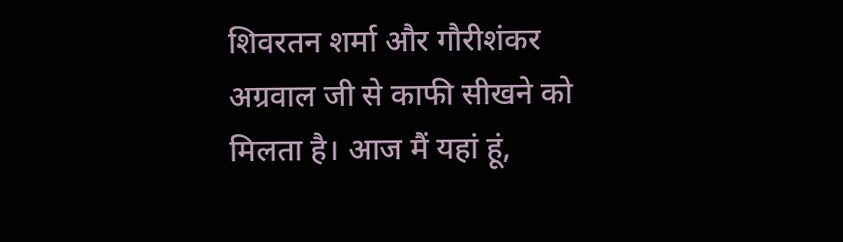शिवरतन शर्मा और गौरीशंकर अग्रवाल जी से काफी सीखने को मिलता है। आज मैं यहां हूं,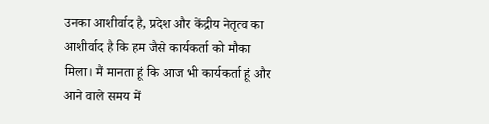उनका आशीर्वाद है, प्रदेश और केंद्रीय नेतृत्व का आशीर्वाद है कि हम जैसे कार्यकर्ता को मौका मिला। मैं मानता हूं कि आज भी कार्यकर्ता हूं और आने वाले समय में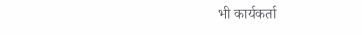भी कार्यकर्ता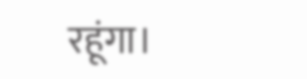रहूंगा।